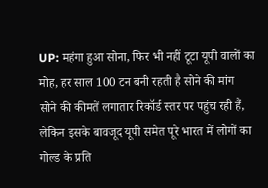UP: महंगा हुआ सोना, फिर भी नहीं टूटा यूपी वालों का मोह, हर साल 100 टन बनी रहती है सोने की मांग
सोने की कीमतें लगातार रिकॉर्ड स्तर पर पहुंच रही हैं, लेकिन इसके बावजूद यूपी समेत पूरे भारत में लोगों का गोल्ड के प्रति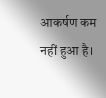आकर्षण कम नहीं हुआ है।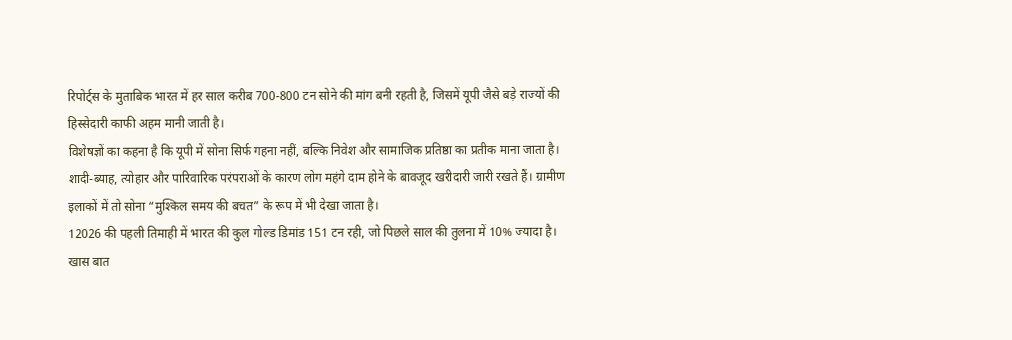रिपोर्ट्स के मुताबिक भारत में हर साल करीब 700-800 टन सोने की मांग बनी रहती है, जिसमें यूपी जैसे बड़े राज्यों की हिस्सेदारी काफी अहम मानी जाती है।
विशेषज्ञों का कहना है कि यूपी में सोना सिर्फ गहना नहीं, बल्कि निवेश और सामाजिक प्रतिष्ठा का प्रतीक माना जाता है। शादी-ब्याह, त्योहार और पारिवारिक परंपराओं के कारण लोग महंगे दाम होने के बावजूद खरीदारी जारी रखते हैं। ग्रामीण इलाकों में तो सोना “मुश्किल समय की बचत” के रूप में भी देखा जाता है।
12026 की पहली तिमाही में भारत की कुल गोल्ड डिमांड 151 टन रही, जो पिछले साल की तुलना में 10% ज्यादा है। खास बात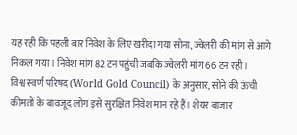यह रही कि पहली बार निवेश के लिए खरीदा गया सोना, ज्वेलरी की मांग से आगे निकल गया। निवेश मांग 82 टन पहुंची जबकि ज्वेलरी मांग 66 टन रही।
विश्व स्वर्ण परिषद (World Gold Council) के अनुसार, सोने की ऊंची कीमतों के बावजूद लोग इसे सुरक्षित निवेश मान रहे हैं। शेयर बाजार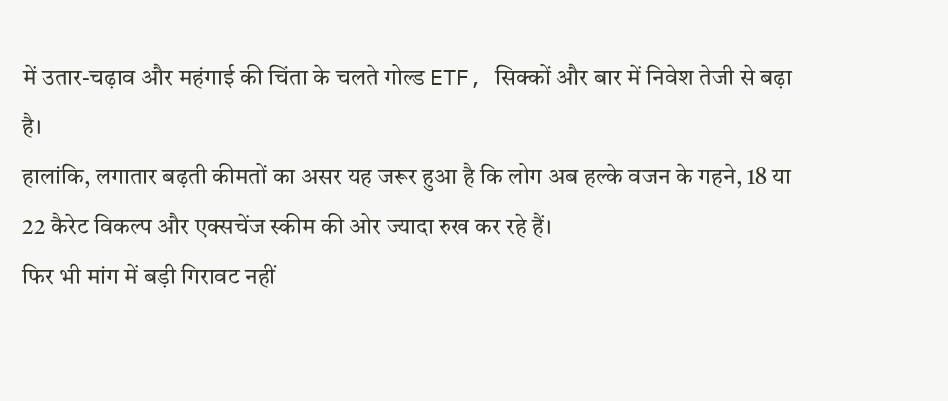में उतार-चढ़ाव और महंगाई की चिंता के चलते गोल्ड ETF, सिक्कों और बार में निवेश तेजी से बढ़ा है।
हालांकि, लगातार बढ़ती कीमतों का असर यह जरूर हुआ है कि लोग अब हल्के वजन के गहने, 18 या 22 कैरेट विकल्प और एक्सचेंज स्कीम की ओर ज्यादा रुख कर रहे हैं।
फिर भी मांग में बड़ी गिरावट नहीं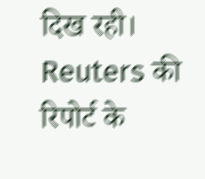दिख रही। Reuters की रिपोर्ट के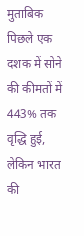मुताबिक पिछले एक दशक में सोने की कीमतों में 443% तक वृद्धि हुई, लेकिन भारत की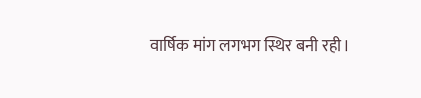वार्षिक मांग लगभग स्थिर बनी रही।